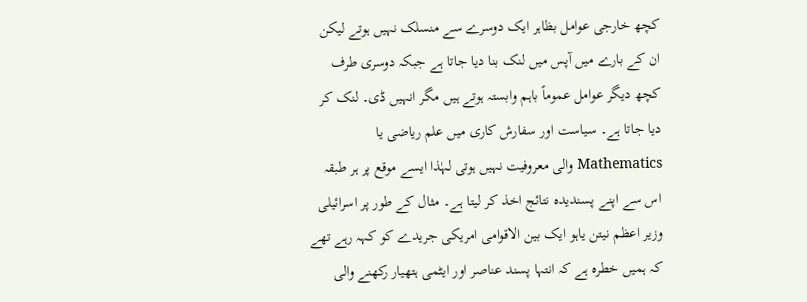کچھ خارجی عوامل بظاہر ایک دوسرے سے منسلک نہیں ہوتے لیکن ان کے بارے میں آپس میں لنک بنا دیا جاتا ہے جبکہ دوسری طرف کچھ دیگر عوامل عموماً باہم وابستہ ہوتے ہیں مگر انہیں ڈی۔ لنک کر دیا جاتا ہے۔ سیاست اور سفارش کاری میں علم ریاضی یا Mathematics والی معروفیت نہیں ہوتی لہٰذا ایسے موقع پر ہر طبقہ اس سے اپنے پسندیدہ نتائج اخذ کر لیتا ہے۔ مثال کے طور پر اسرائیلی وزیر اعظم نیتن یاہو ایک بین الاقوامی امریکی جریدے کو کہہ رہے تھے کہ ہمیں خطرہ ہے کہ انتہا پسند عناصر اور ایٹمی ہتھیار رکھنے والی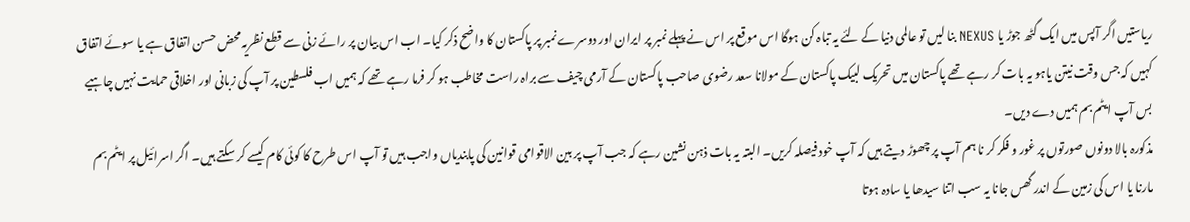ریاستیں اگر آپس میں ایک گٹھ جوڑ یا NEXUS بنا لیں تو عالمی دنیا کے لئے یہ تباہ کن ہوگا اس موقع پر اس نے پہلے نمبر پر ایران اور دوسرے نمبر پر پاکستان کا واضح ذکر کیا۔ اب اس بیان پر رائے زنی سے قطع نظریہ محض حسن اتفاق ہے یا سوئے اتفاق کہیں کہ جس وقت نیتن یاہو یہ بات کر رہے تھے پاکستان میں تحریک لبیک پاکستان کے مولانا سعد رضوی صاحب پاکستان کے آرمی چیف سے براہ راست مخاطب ہو کر فرما رہے تھے کہ ہمیں اب فلسطین پر آپ کی زبانی اور اخلاقی حمایت نہیں چاہیے بس آپ ایٹم بم ہمیں دے دیں۔
مذکورہ بالا دونوں صورتوں پر غور و فکر کر نا ہم آپ پر چھوڑ دیتے ہیں کہ آپ خود فیصلہ کریں۔ البتہ یہ بات ذہن نشین رہے کہ جب آپ پر بین الاقوامی قوانین کی پابندیاں واجب ہیں تو آپ اس طرح کا کوئی کام کیسے کر سکتے ہیں۔ اگر اسرائیل پر ایٹم بم مارنا یا اس کی زمین کے اندر گھس جانا یہ سب اتنا سیدھا یا سادہ ہوتا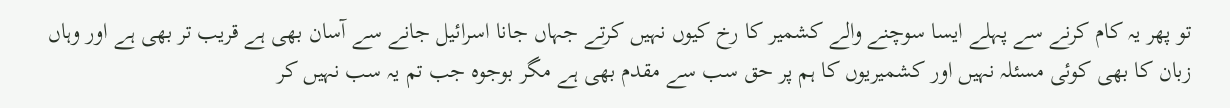تو پھر یہ کام کرنے سے پہلے ایسا سوچنے والے کشمیر کا رخ کیوں نہیں کرتے جہاں جانا اسرائیل جانے سے آسان بھی ہے قریب تر بھی ہے اور وہاں زبان کا بھی کوئی مسئلہ نہیں اور کشمیریوں کا ہم پر حق سب سے مقدم بھی ہے مگر بوجوہ جب تم یہ سب نہیں کر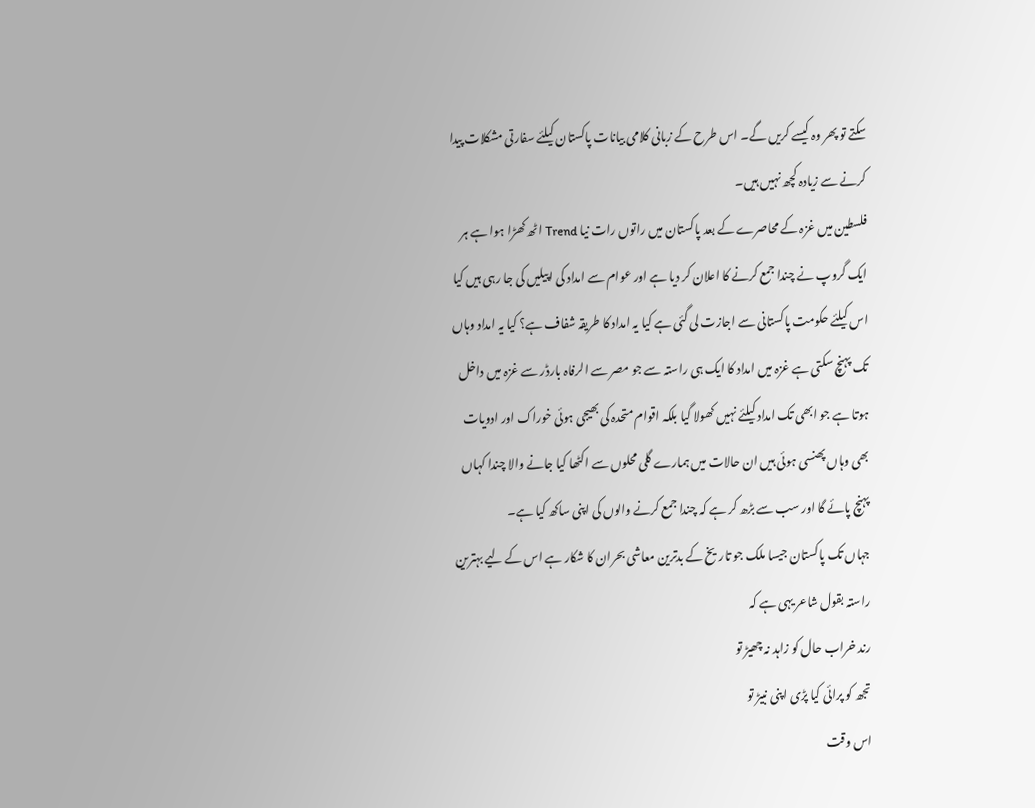سکتے تو پھر وہ کیسے کریں گے۔ اس طرح کے زبانی کلامی بیانات پاکستان کیلئے سفارتی مشکلات پیدا کرنے سے زیادہ کچھ نہیں ہیں۔
فلسطین میں غزہ کے محاصرے کے بعد پاکستان میں راتوں رات نیا Trend اٹھ کھڑا ہوا ہے ہر ایک گروپ نے چندا جمع کرنے کا اعلان کر دیا ہے اور عوام سے امداد کی اپیلیں کی جا رہی ہیں کیا اس کیلئے حکومت پاکستانی سے اجازت لی گئی ہے کیا یہ امداد کا طریقہ شفاف ہے؟ کیا یہ امداد وہاں تک پہنچ سکتی ہے غزہ میں امداد کا ایک ہی راستہ سے جو مصر سے الرفاہ بارڈر سے غزہ میں داخل ہوتا ہے جو ابھی تک امداد کیلئے نہیں کھولا گیا بلکہ اقوام متحدہ کی بھیجی ہوئی خوراک اور ادویات بھی وہاں پھنسی ہوئی ہیں ان حالات میں ہمارے گلی محلوں سے اکٹھا کیا جانے والا چندا کہاں پہنچ پائے گا اور سب سے بڑھ کر ہے کہ چندا جمع کرنے والوں کی اپنی ساکھ کیا ہے۔
جہاں تک پاکستان جیسا ملک جو تاریخ کے بدترین معاشی بحران کا شکار ہے اس کے لیے بہترین راستہ بقول شاعر یہی ہے کہ
رند خراب حال کو زاہد نہ چھیڑ تو
تجھ کو پرائی کیا پڑی اپنی نبیڑ تو
اس وقت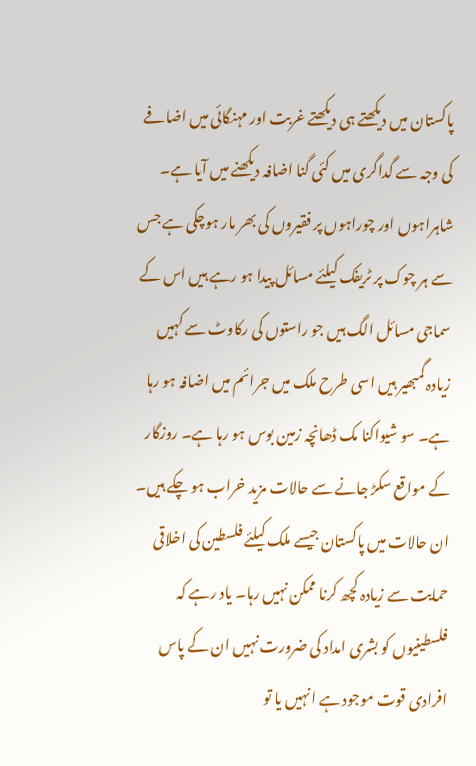پاکستان میں دیکھتے ہی دیکھتے غربت اور مہنگائی میں اضافے کی وجہ سے گداگری میں کئی گنا اضافہ دیکھنے میں آیا ہے۔ شاہراہوں اور چوراہوں پر فقیروں کی بھر مار ہوچکی ہے جس سے ہر چوک پر ٹریفک کیلئے مسائل پیدا ہو رہے ہیں اس کے سماجی مسائل الگ ہیں جو راستوں کی رکاوٹ سے کہیں زیادہ گمبھیر ہیں اسی طرح ملک میں جرائم میں اضافہ ہو رہا ہے۔ سو شیواکنا مک ڈھانچہ زمین بوس ہو رہا ہے۔ روزگار کے مواقع سکڑ جانے سے حالات مزید خراب ہو چکے ہیں۔ ان حالات میں پاکستان جیسے ملک کیلئے فلسطین کی اخلاقی حمایت سے زیادہ کچھ کرنا ممکن نہیں رہا۔ یاد رہے کہ فلسطینیوں کو بشری امداد کی ضرورت نہیں ان کے پاس افرادی قوت موجود ہے انہیں یا تو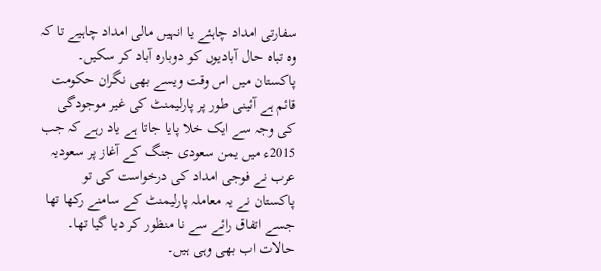سفارتی امداد چاہئے یا انہیں مالی امداد چاہیے تا کہ وہ تباہ حال آبادیوں کو دوبارہ آباد کر سکیں۔
پاکستان میں اس وقت ویسے بھی نگران حکومت قائم ہے آئینی طور پر پارلیمنٹ کی غیر موجودگی کی وجہ سے ایک خلا پایا جاتا ہے یاد رہے کہ جب 2015ء میں یمن سعودی جنگ کے آغاز پر سعودیہ عرب نے فوجی امداد کی درخواست کی تو پاکستان نے یہ معاملہ پارلیمنٹ کے سامنے رکھا تھا جسے اتفاق رائے سے نا منظور کر دیا گیا تھا۔ حالات اب بھی وہی ہیں۔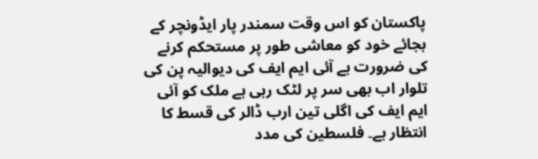پاکستان کو اس وقت سمندر پار ایڈونچر کے بجائے خود کو معاشی طور پر مستحکم کرنے کی ضرورت ہے آئی ایم ایف کی دیوالیہ پن کی تلوار اب بھی سر پر لٹک رہی ہے ملک کو آئی ایم ایف کی اگلی تین ارب ڈالر کی قسط کا انتظار ہے۔ فلسطین کی مدد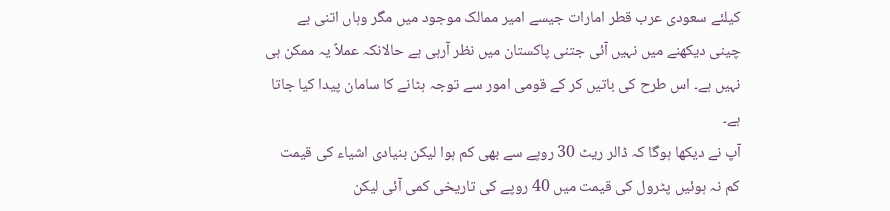کیلئے سعودی عرب قطر امارات جیسے امیر ممالک موجود میں مگر وہاں اتنی بے چینی دیکھنے میں نہیں آئی جتنی پاکستان میں نظر آرہی ہے حالانکہ عملاً یہ ممکن ہی نہیں ہے۔ اس طرح کی باتیں کر کے قومی امور سے توجہ ہٹانے کا سامان پیدا کیا جاتا ہے۔
آپ نے دیکھا ہوگا کہ ڈالر ریٹ 30 روپے سے بھی کم ہوا لیکن بنیادی اشیاء کی قیمت کم نہ ہوئیں پٹرول کی قیمت میں 40 روپے کی تاریخی کمی آئی لیکن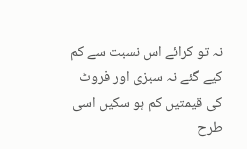نہ تو کرائے اس نسبت سے کم کیے گئے نہ سبزی اور فروٹ کی قیمتیں کم ہو سکیں اسی طرح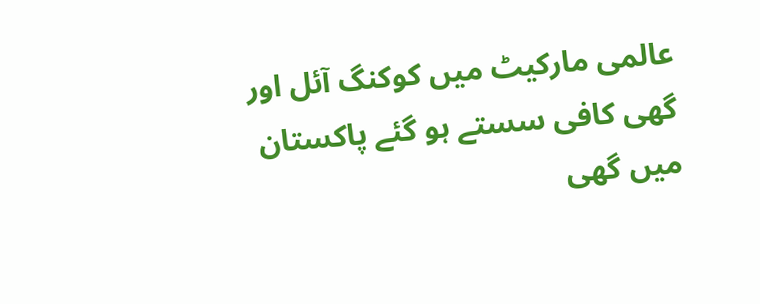عالمی مارکیٹ میں کوکنگ آئل اور گھی کافی سستے ہو گئے پاکستان میں گھی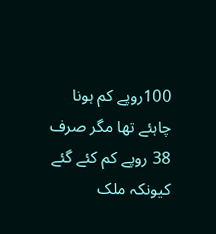100روپے کم ہونا چاہئے تھا مگر صرف 38 روپے کم کئے گئے کیونکہ ملک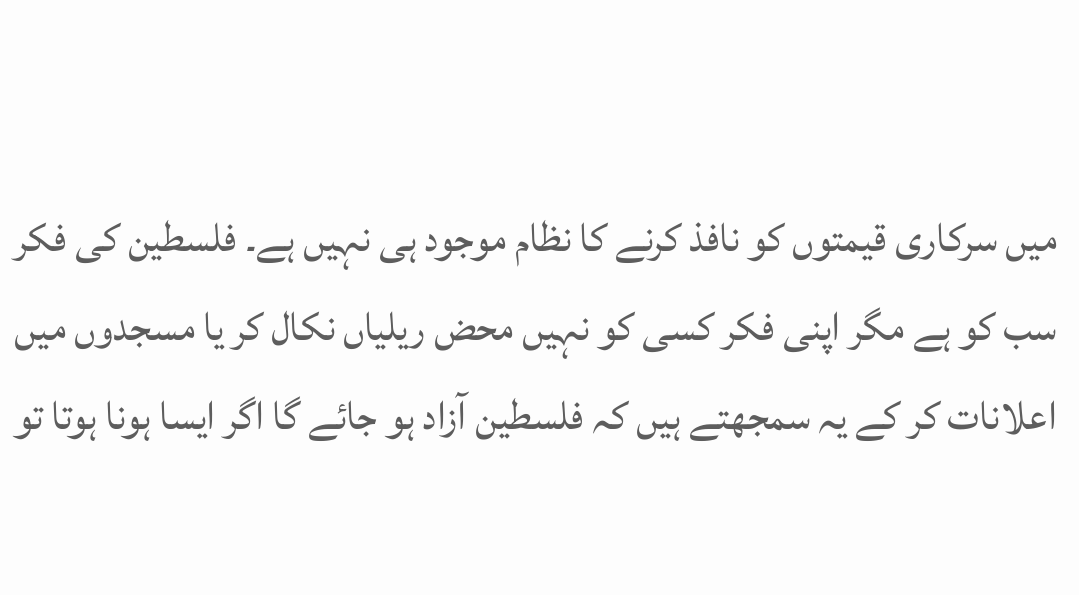میں سرکاری قیمتوں کو نافذ کرنے کا نظام موجود ہی نہیں ہے۔ فلسطین کی فکر سب کو ہے مگر اپنی فکر کسی کو نہیں محض ریلیاں نکال کر یا مسجدوں میں اعلانات کر کے یہ سمجھتے ہیں کہ فلسطین آزاد ہو جائے گا اگر ایسا ہونا ہوتا تو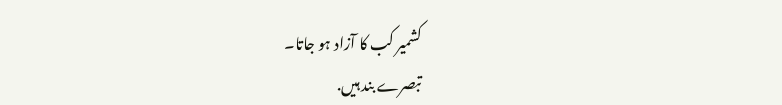کشمیر کب کا آزاد ہو جاتا۔
تبصرے بند ہیں.